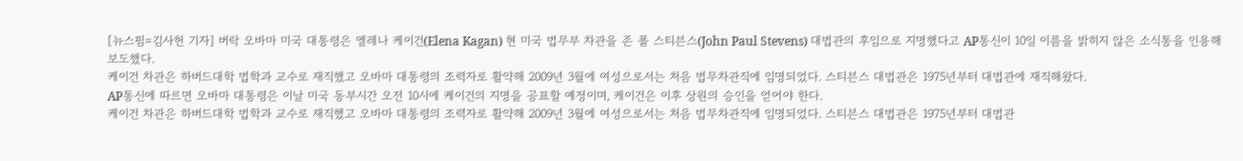[뉴스핌=김사헌 기자] 버락 오바마 미국 대통령은 엘레나 케이건(Elena Kagan) 현 미국 법무부 차관을 존 폴 스티븐스(John Paul Stevens) 대법관의 후임으로 지명했다고 AP통신이 10일 이름을 밝히지 않은 소식통을 인용해 보도했다.
케이건 차관은 하버드대학 법학과 교수로 재직했고 오바마 대통령의 조력자로 활약해 2009년 3월에 여성으로서는 처음 법무차관직에 임명되었다. 스티븐스 대법관은 1975년부터 대법관에 재직해왔다.
AP통신에 따르면 오바마 대통령은 이날 미국 동부시간 오전 10시에 케이건의 지명을 공표할 예정이며, 케이건은 이후 상원의 승인을 얻어야 한다.
케이건 차관은 하버드대학 법학과 교수로 재직했고 오바마 대통령의 조력자로 활약해 2009년 3월에 여성으로서는 처음 법무차관직에 임명되었다. 스티븐스 대법관은 1975년부터 대법관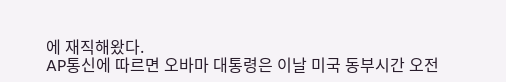에 재직해왔다.
AP통신에 따르면 오바마 대통령은 이날 미국 동부시간 오전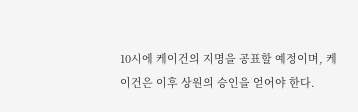10시에 케이건의 지명을 공표할 예정이며, 케이건은 이후 상원의 승인을 얻어야 한다.